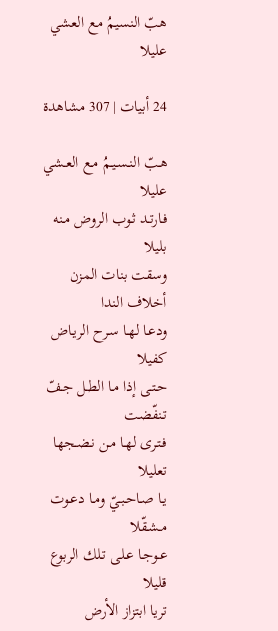هبّ النسيمُ مع العشي عليلا

24 أبيات | 307 مشاهدة

هـبّ النـسـيـمُ مـع العـشي عليلا
فـارتـد ثـوب الروض مـنه بليلا
وسقت بنات المزن أخلاف الندا
ودعـا لهـا سـرح الريـاض كفيلا
حـتـى إذا مـا الطـل جـفّ تـنفّضت
فـتـرى لهـا مـن نـضـجها تعليلا
يـا صـاحـبـيّ ومـا دعـوت مـشـقّلا
عـوجـا عـلى تـلك الربوع قليلا
تريا ابتزاز الأرض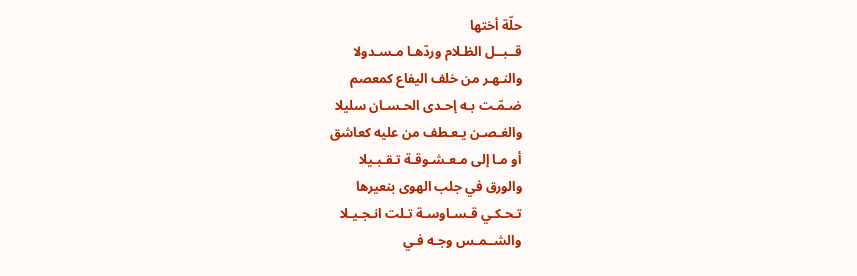حلّة أختها
قــبــل الظـلام وردّهـا مـسـدولا
والنـهـر من خلف اليفاع كمعصم
ضـمّـت بـه إحـدى الحـسـان سليلا
والغـصـن يـعـطف من عليه كعاشق
أو مـا إلى مـعـشـوقـة تـقـبـيلا
والورق في جلب الهوى بنعيرها
تـحـكـي قـسـاوسـة تـلت انـجـيـلا
والشــمـس وجـه فـي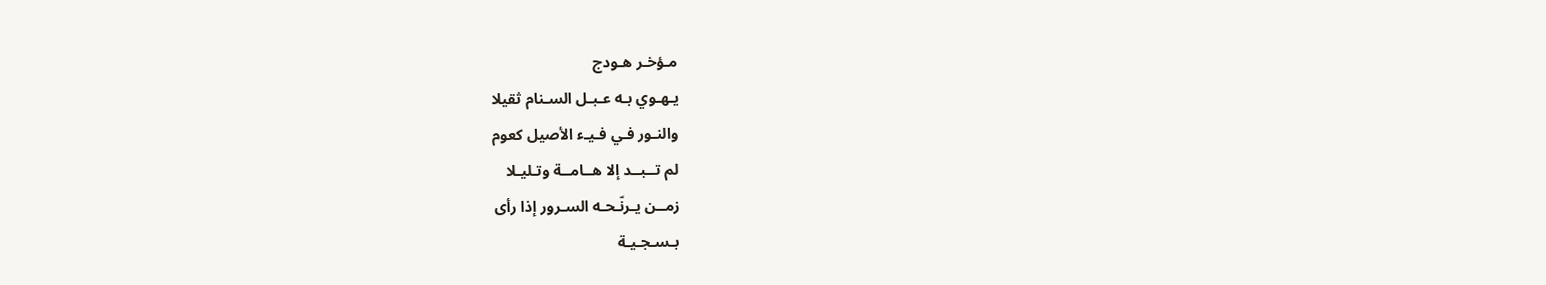مـؤخـر هـودج
يـهـوي بـه عـبـل السـنام ثقيلا
والنـور فـي فـيـء الأصيل كعوم
لم تــبــد إلا هــامــة وتـليـلا
زمــن يـرنّـحـه السـرور إذا رأى
بـسـجـيـة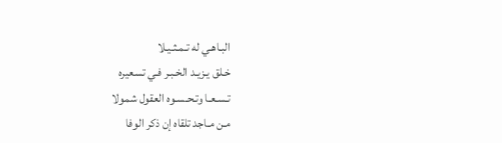البـاهـي له تـمـثـيـلا
خـلق يـزيـد الخـبـر فـي تسعيره
تـسـعـا وتـحـسـوه العقول شمولا
مـن مـاجد تلقاه إن ذكر الوفا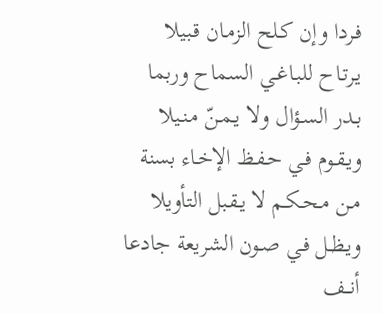فـردا وإن كـلح الزمـان قـبيلا
يـرتـاح للبـاغـي السماح وربما
بـدر السـؤال ولا يـمـنّ مـنـيلا
ويـقـوم فـي حـفـظ الإخـاء بسنة
مـن مـحـكـم لا يـقـبل التأويلا
ويـظـل فـي صـون الشريعة جادعا
أنــف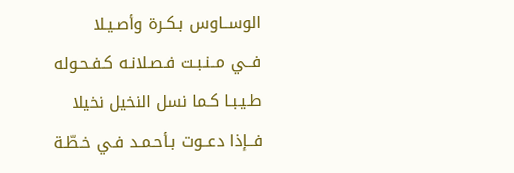الوســاوس بـكـرة وأصـيـلا
فــي مــنـبـت فـصـلانـه كـفـحـوله
طـيـبـا كـما نسل النخيل نخيلا
فــإذا دعــوت بـأحـمـد فـي خـطّـة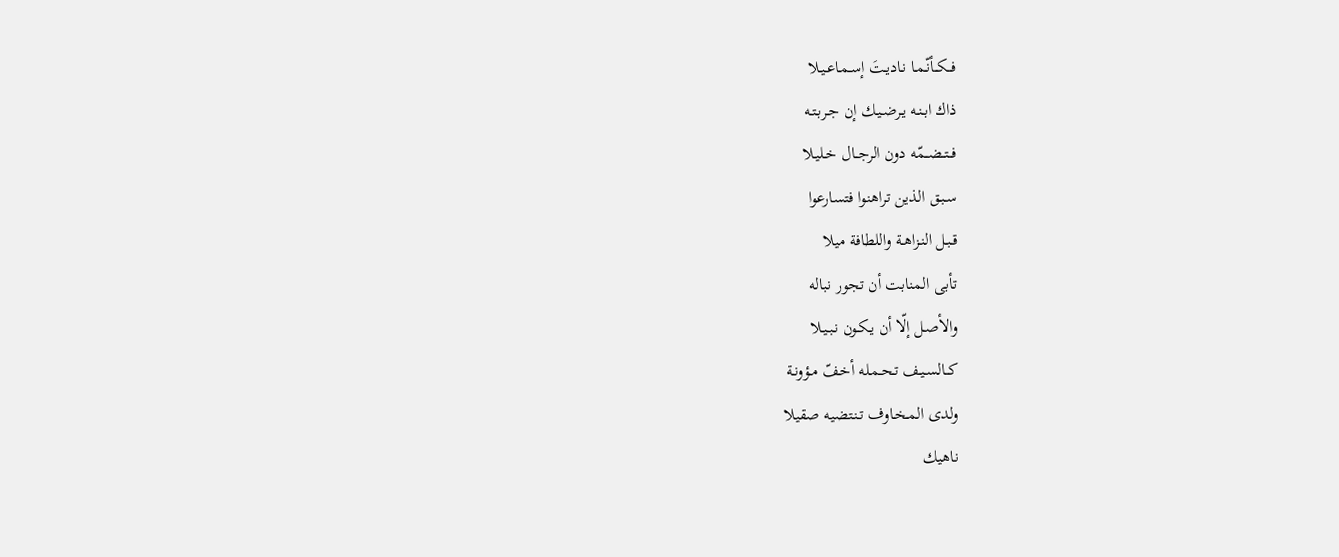فــكــأنّـمـا نـاديـتَ إسـمـاعـيـلا
ذاك ابـنـه يـرضـيـك إن جـربـتـه
فــتــضــمّه دون الرجــال خـليـلا
سـبـق الذين تراهنوا فتسارعوا
قـبـل النـزاهـة واللطافة ميلا
تأبى المنابت أن تجور نباله
والأصـل إلّا أن يـكـون نـبـيـلا
كــالسـيـف تـحـمـله أخـفّ مـؤونـة
ولدى المـخـاوف تـنـتضيه صقيلا
ناهيك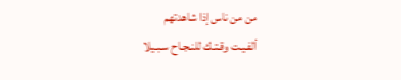من من ناس إذا شاهدتهم
ألفـيـت وقـتـك للنـجـاح سـبـيلا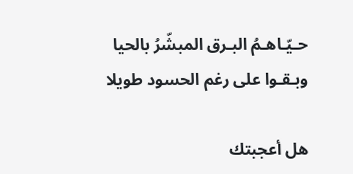حـيّـاهـمُ البـرق المبشّرُ بالحيا
وبـقـوا على رغم الحسود طويلا

هل أعجبتك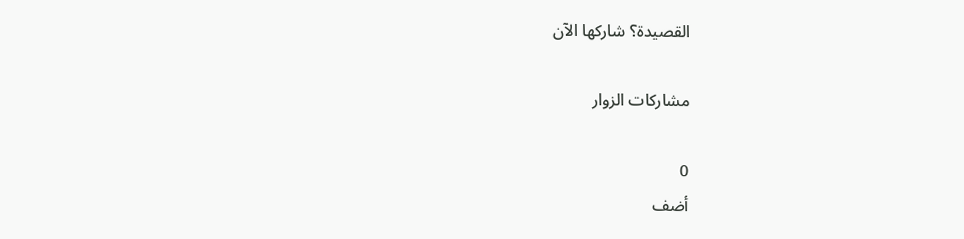القصيدة؟ شاركها الآن

مشاركات الزوار

0
أضف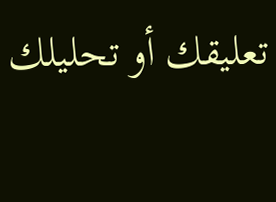تعليقك أو تحليلك